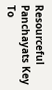Resourceful Panchayats Key To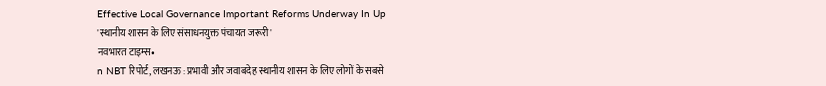Effective Local Governance Important Reforms Underway In Up
'स्थानीय शासन के लिए संसाधनयुक्त पंचायत जरूरी'
नवभारत टाइम्स•
n NBT रिपोर्ट, लखनऊ : प्रभावी और जवाबदेह स्थानीय शासन के लिए लोगों के सबसे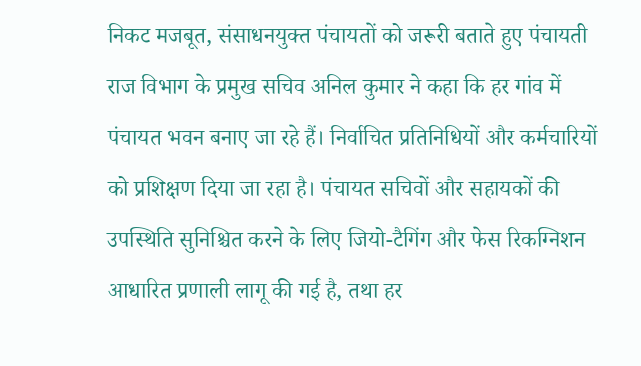निकट मजबूत, संसाधनयुक्त पंचायतों को जरूरी बताते हुए पंचायती राज विभाग के प्रमुख सचिव अनिल कुमार ने कहा कि हर गांव में पंचायत भवन बनाए जा रहे हैं। निर्वाचित प्रतिनिधियों और कर्मचारियों को प्रशिक्षण दिया जा रहा है। पंचायत सचिवों और सहायकों की उपस्थिति सुनिश्चित करने के लिए जियो-टैगिंग और फेस रिकग्निशन आधारित प्रणाली लागू की गई है, तथा हर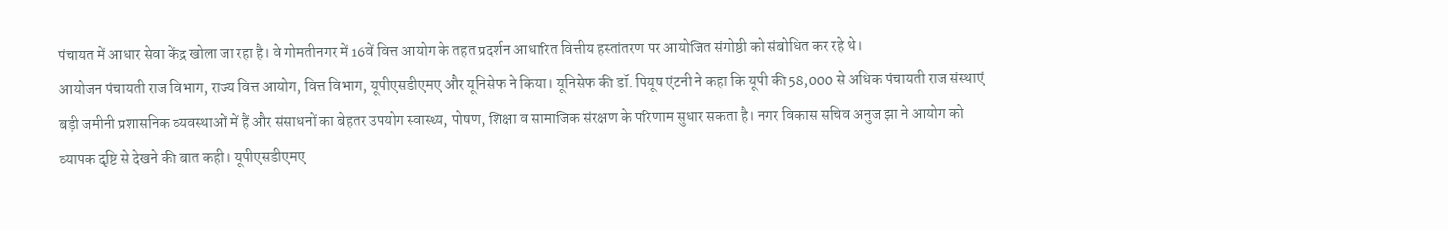पंचायत में आधार सेवा केंद्र खोला जा रहा है। वे गोमतीनगर में 16वें वित्त आयोग के तहत प्रदर्शन आधारित वित्तीय हस्तांतरण पर आयोजित संगोष्ठी को संबोधित कर रहे थे।
आयोजन पंचायती राज विभाग, राज्य वित्त आयोग, वित्त विभाग, यूपीएसडीएमए और यूनिसेफ ने किया। यूनिसेफ की डॉ. पियूष एंटनी ने कहा कि यूपी की 58,000 से अधिक पंचायती राज संस्थाएं बड़ी जमीनी प्रशासनिक व्यवस्थाओं में हैं और संसाधनों का बेहतर उपयोग स्वास्थ्य, पोषण, शिक्षा व सामाजिक संरक्षण के परिणाम सुधार सकता है। नगर विकास सचिव अनुज झा ने आयोग को व्यापक दृष्टि से देखने की बात कही। यूपीएसडीएमए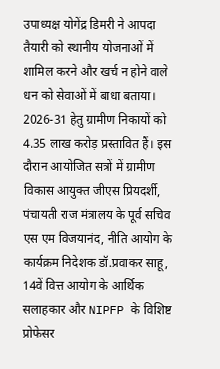उपाध्यक्ष योगेंद्र डिमरी ने आपदा तैयारी को स्थानीय योजनाओं में शामिल करने और खर्च न होने वाले धन को सेवाओं में बाधा बताया। 2026-31 हेतु ग्रामीण निकायों को 4.35 लाख करोड़ प्रस्तावित हैं। इस दौरान आयोजित सत्रों में ग्रामीण विकास आयुक्त जीएस प्रियदर्शी, पंचायती राज मंत्रालय के पूर्व सचिव एस एम विजयानंद, नीति आयोग के कार्यक्रम निदेशक डॉ.प्रवाकर साहू, 14वें वित्त आयोग के आर्थिक सलाहकार और NIPFP के विशिष्ट प्रोफेसर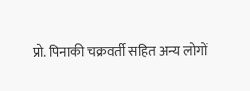प्रो. पिनाकी चक्रवर्ती सहित अन्य लोगों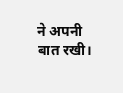ने अपनी बात रखी।